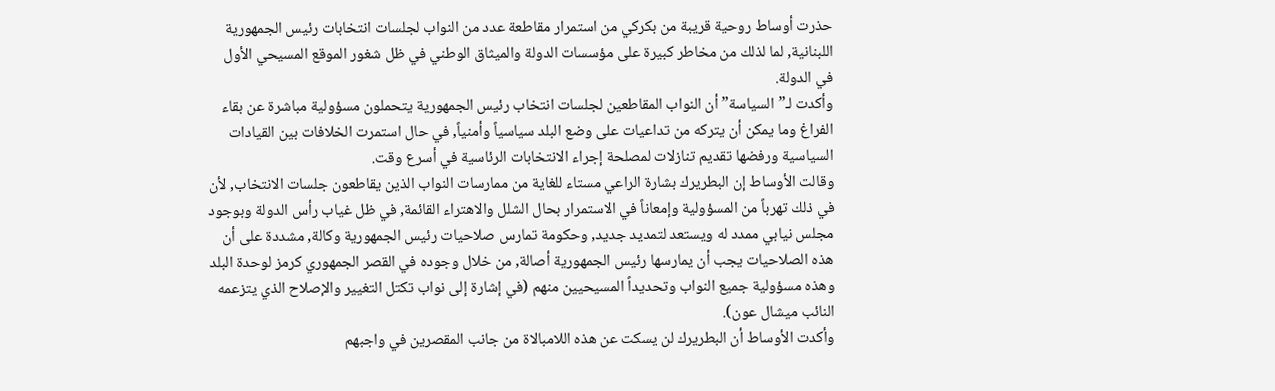حذرت أوساط روحية قريبة من بكركي من استمرار مقاطعة عدد من النواب لجلسات انتخابات رئيس الجمهورية اللبنانية, لما لذلك من مخاطر كبيرة على مؤسسات الدولة والميثاق الوطني في ظل شغور الموقع المسيحي الأول في الدولة.
وأكدت لـ”السياسة” أن النواب المقاطعين لجلسات انتخاب رئيس الجمهورية يتحملون مسؤولية مباشرة عن بقاء الفراغ وما يمكن أن يتركه من تداعيات على وضع البلد سياسياً وأمنياً, في حال استمرت الخلافات بين القيادات السياسية ورفضها تقديم تنازلات لمصلحة إجراء الانتخابات الرئاسية في أسرع وقت.
وقالت الأوساط إن البطريرك بشارة الراعي مستاء للغاية من ممارسات النواب الذين يقاطعون جلسات الانتخاب, لأن في ذلك تهرباً من المسؤولية وإمعاناً في الاستمرار بحال الشلل والاهتراء القائمة, في ظل غياب رأس الدولة وبوجود مجلس نيابي ممدد له ويستعد لتمديد جديد, وحكومة تمارس صلاحيات رئيس الجمهورية وكالة, مشددة على أن هذه الصلاحيات يجب أن يمارسها رئيس الجمهورية أصالة, من خلال وجوده في القصر الجمهوري كرمز لوحدة البلد وهذه مسؤولية جميع النواب وتحديداً المسيحيين منهم (في إشارة إلى نواب تكتل التغيير والإصلاح الذي يتزعمه النائب ميشال عون).
وأكدت الأوساط أن البطريرك لن يسكت عن هذه اللامبالاة من جانب المقصرين في واجبهم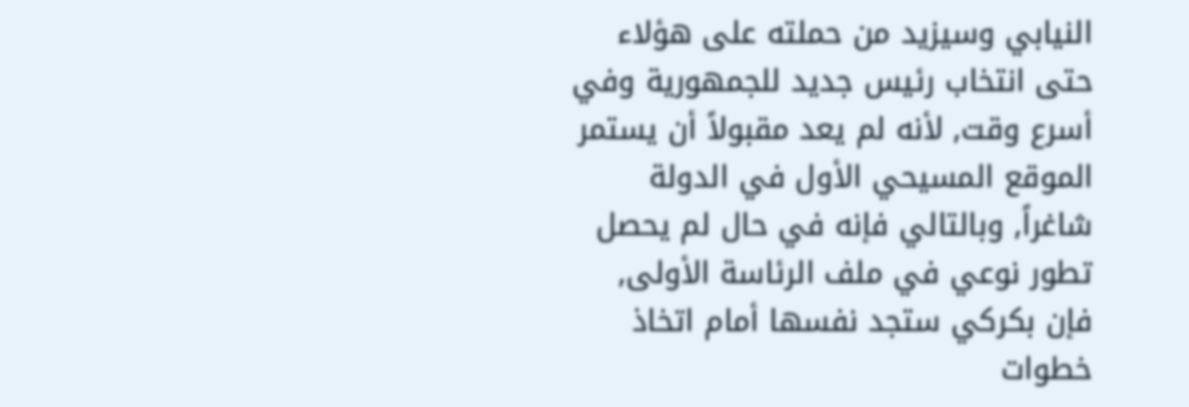النيابي وسيزيد من حملته على هؤلاء حتى انتخاب رئيس جديد للجمهورية وفي أسرع وقت, لأنه لم يعد مقبولاً أن يستمر الموقع المسيحي الأول في الدولة شاغراً, وبالتالي فإنه في حال لم يحصل تطور نوعي في ملف الرئاسة الأولى, فإن بكركي ستجد نفسها أمام اتخاذ خطوات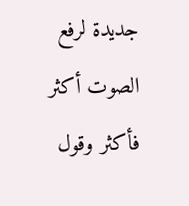جديدة لرفع الصوت أكثر فأكثر وقول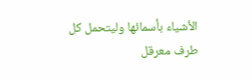الأشياء بأسمائها وليتحمل كل طرف معرقل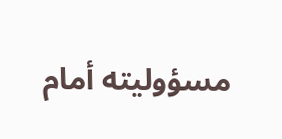مسؤوليته أمام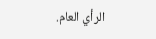الرأي العام.